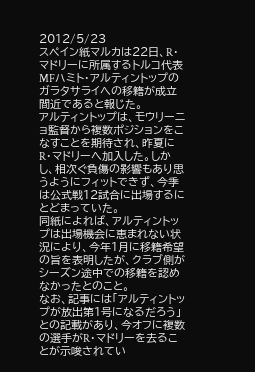2012/5/23
スペイン紙マルカは22日、R・マドリーに所属するトルコ代表MFハミト・アルティントップのガラタサライへの移籍が成立間近であると報じた。
アルティントップは、モウリーニョ監督から複数ポジションをこなすことを期待され、昨夏にR・マドリーへ加入した。しかし、相次ぐ負傷の影響もあり思うようにフィットできず、今季は公式戦12試合に出場するにとどまっていた。
同紙によれば、アルティントップは出場機会に恵まれない状況により、今年1月に移籍希望の旨を表明したが、クラブ側がシーズン途中での移籍を認めなかったとのこと。
なお、記事には「アルティントップが放出第1号になるだろう」との記載があり、今オフに複数の選手がR・マドリーを去ることが示唆されてい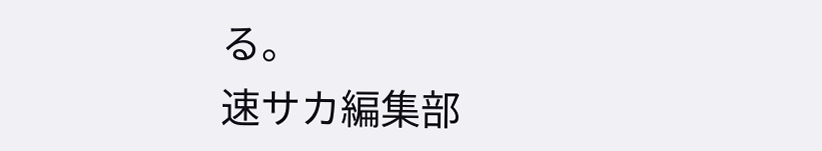る。
速サカ編集部